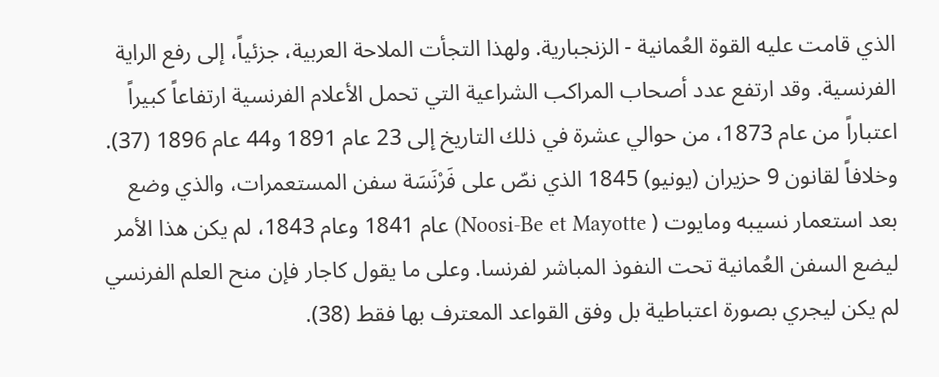الذي قامت عليه القوة العُمانية - الزنجبارية. ولهذا التجأت الملاحة العربية، جزئياً، إلى رفع الراية الفرنسية. وقد ارتفع عدد أصحاب المراكب الشراعية التي تحمل الأعلام الفرنسية ارتفاعاً كبيراً اعتباراً من عام 1873، من حوالي عشرة في ذلك التاريخ إلى 23 عام 1891 و44 عام 1896 (37).
وخلافاً لقانون 9 حزيران (يونيو) 1845 الذي نصّ على فَرْنَسَة سفن المستعمرات، والذي وضع بعد استعمار نسيبه ومايوت ( Noosi-Be et Mayotte) عام 1841 وعام 1843، لم يكن هذا الأمر ليضع السفن العُمانية تحت النفوذ المباشر لفرنسا. وعلى ما يقول كاجار فإن منح العلم الفرنسي لم يكن ليجري بصورة اعتباطية بل وفق القواعد المعترف بها فقط (38).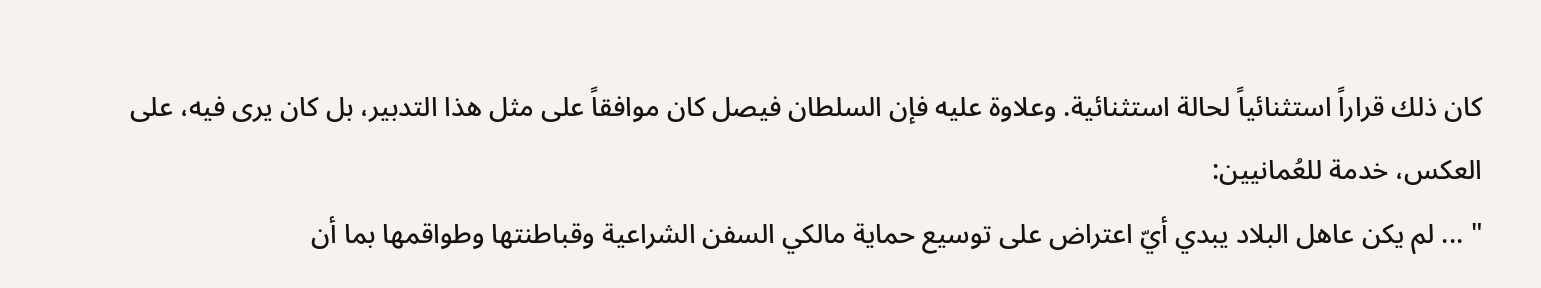كان ذلك قراراً استثنائياً لحالة استثنائية. وعلاوة عليه فإن السلطان فيصل كان موافقاً على مثل هذا التدبير، بل كان يرى فيه، على العكس، خدمة للعُمانيين:
" ... لم يكن عاهل البلاد يبدي أيّ اعتراض على توسيع حماية مالكي السفن الشراعية وقباطنتها وطواقمها بما أن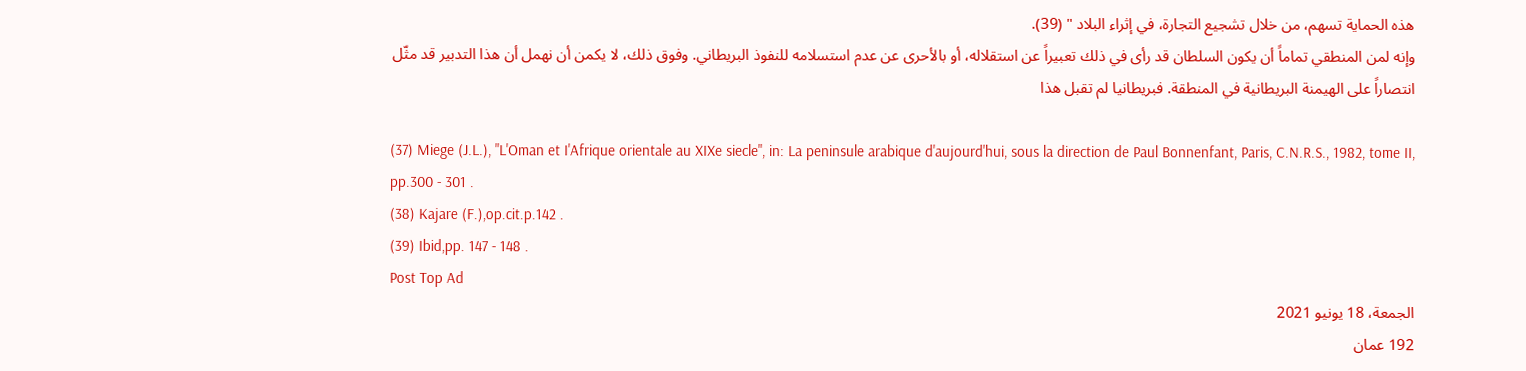هذه الحماية تسهم، من خلال تشجيع التجارة، في إثراء البلاد " (39).
وإنه لمن المنطقي تماماً أن يكون السلطان قد رأى في ذلك تعبيراً عن استقلاله، أو بالأحرى عن عدم استسلامه للنفوذ البريطاني. وفوق ذلك، لا يكمن أن نهمل أن هذا التدبير قد مثّل انتصاراً على الهيمنة البريطانية في المنطقة. فبريطانيا لم تقبل هذا

(37) Miege (J.L.), "L'Oman et I'Afrique orientale au XIXe siecle", in: La peninsule arabique d'aujourd'hui, sous la direction de Paul Bonnenfant, Paris, C.N.R.S., 1982, tome II, pp.300 - 301 .
(38) Kajare (F.),op.cit.p.142 .
(39) Ibid,pp. 147 - 148 .
Post Top Ad
الجمعة، 18 يونيو 2021
192 عمان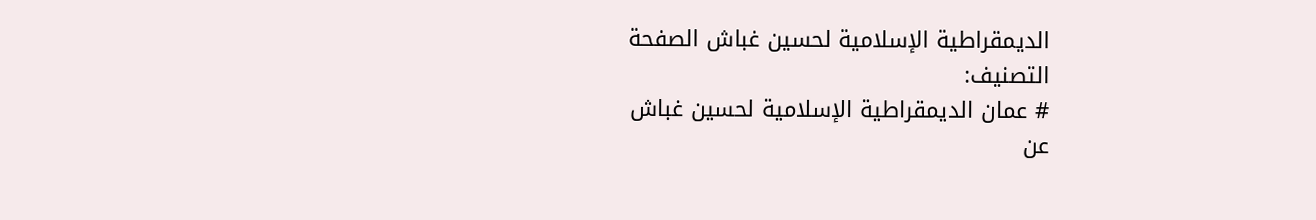الديمقراطية الإسلامية لحسين غباش الصفحة
التصنيف:
# عمان الديمقراطية الإسلامية لحسين غباش
عن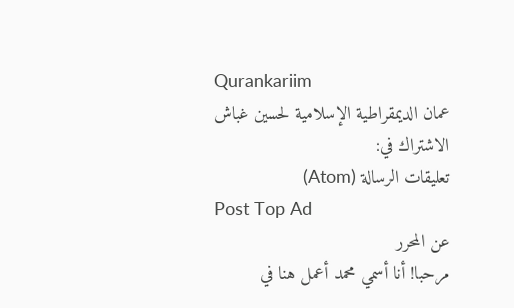Qurankariim
عمان الديمقراطية الإسلامية لحسين غباش
الاشتراك في:
تعليقات الرسالة (Atom)
Post Top Ad
عن المحرر
مرحبا! أنا أسمي محمد أعمل هنا في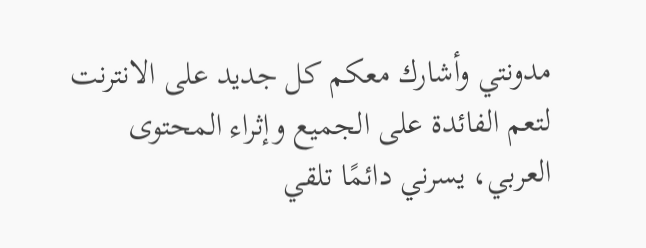مدونتي وأشارك معكم كل جديد على الانترنت لتعم الفائدة على الجميع وإثراء المحتوى العربي، يسرني دائمًا تلقي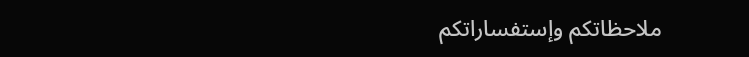ملاحظاتكم وإستفساراتكم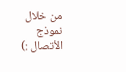من خلال نموذج الأتصال :)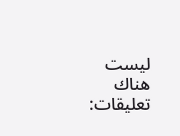ليست هناك تعليقات: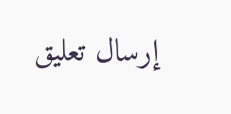إرسال تعليق